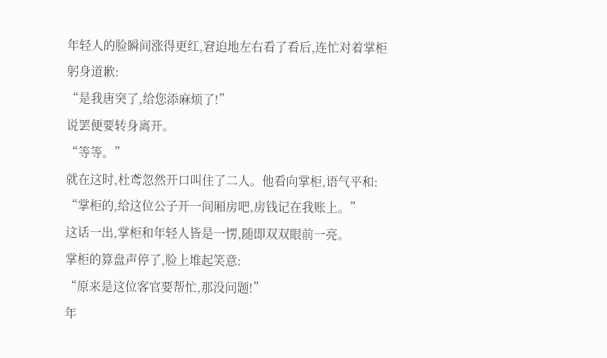年轻人的脸瞬间涨得更红,窘迫地左右看了看后,连忙对着掌柜躬身道歉:
“是我唐突了,给您添麻烦了!”
说罢便要转身离开。
“等等。”
就在这时,杜鸢忽然开口叫住了二人。他看向掌柜,语气平和:
“掌柜的,给这位公子开一间厢房吧,房钱记在我账上。”
这话一出,掌柜和年轻人皆是一愣,随即双双眼前一亮。
掌柜的算盘声停了,脸上堆起笑意:
“原来是这位客官要帮忙,那没问题!”
年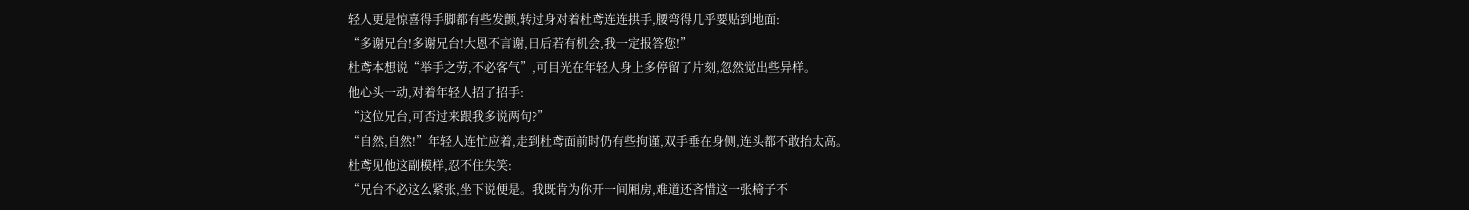轻人更是惊喜得手脚都有些发颤,转过身对着杜鸢连连拱手,腰弯得几乎要贴到地面:
“多谢兄台!多谢兄台!大恩不言谢,日后若有机会,我一定报答您!”
杜鸢本想说“举手之劳,不必客气”,可目光在年轻人身上多停留了片刻,忽然觉出些异样。
他心头一动,对着年轻人招了招手:
“这位兄台,可否过来跟我多说两句?”
“自然,自然!”年轻人连忙应着,走到杜鸢面前时仍有些拘谨,双手垂在身侧,连头都不敢抬太高。
杜鸢见他这副模样,忍不住失笑:
“兄台不必这么紧张,坐下说便是。我既肯为你开一间厢房,难道还吝惜这一张椅子不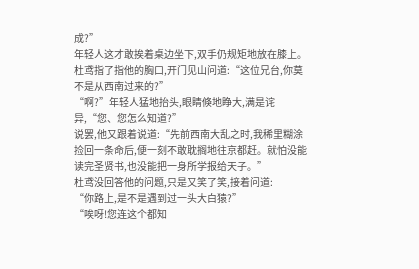成?”
年轻人这才敢挨着桌边坐下,双手仍规矩地放在膝上。
杜鸢指了指他的胸口,开门见山问道:“这位兄台,你莫不是从西南过来的?”
“啊?”年轻人猛地抬头,眼睛倏地睁大,满是诧异,“您、您怎么知道?”
说罢,他又跟着说道:“先前西南大乱之时,我稀里糊涂捡回一条命后,便一刻不敢耽搁地往京都赶。就怕没能读完圣贤书,也没能把一身所学报给天子。”
杜鸢没回答他的问题,只是又笑了笑,接着问道:
“你路上,是不是遇到过一头大白猿?”
“唉呀!您连这个都知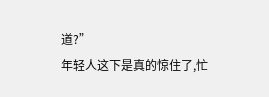道?”
年轻人这下是真的惊住了,忙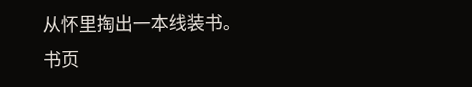从怀里掏出一本线装书。
书页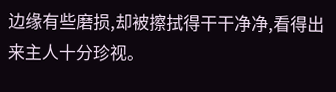边缘有些磨损,却被擦拭得干干净净,看得出来主人十分珍视。